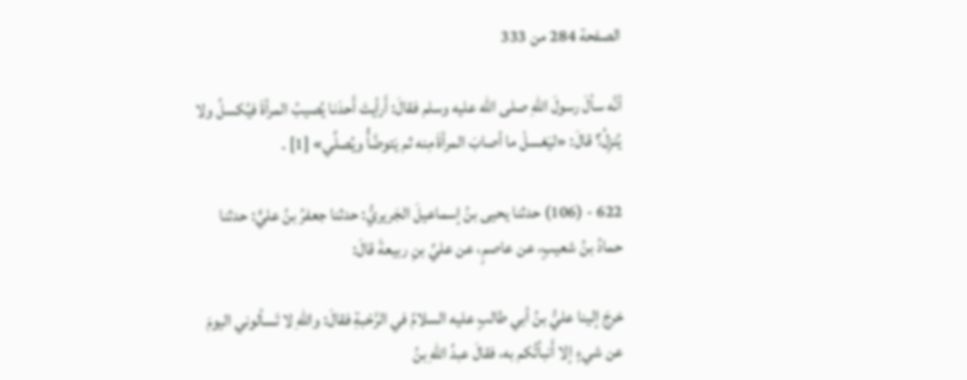الصفحة 284 من 333

أنَّه سألَ رسولَ اللهِ صلى الله عليه وسلم فقالَ: أَرأيتَ أَحدَنا يُصيبُ المرأةَ فيُكسلُ ولا يُنزِلُ؟ قالَ: «ليَغسلْ ما أصابَ المرأةَ مِنه ثم يَتوضَّأُ ويُصلِّي» [1] .

622 - (106) حدثنا يحيى بنُ إسماعيلَ الجَريريُّ: حدثنا جعفرُ بنُ عليٍّ: حدثنا حمادُ بنُ شعيبٍ، عن عاصمٍ، عن عليِّ بنِ ربيعةَ قالَ:

خرجَ إلينا عليُّ بنُ أبي طالبٍ عليه السلامُ في الرَّحْبةِ فقالَ: واللهِ لا تَسألوني اليومَ عن شيءٍ إلا أَنبأتُكم به، فقالَ عبدُ اللهِ بنُ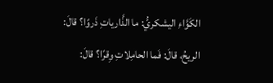الكَوَّاءِ اليشكريُّ: ما الذَّارياتِ ذَروًا؟ قالَ: الريحُ، قالَ: فَما الحامِلاتِ وِقرًا؟ قالَ: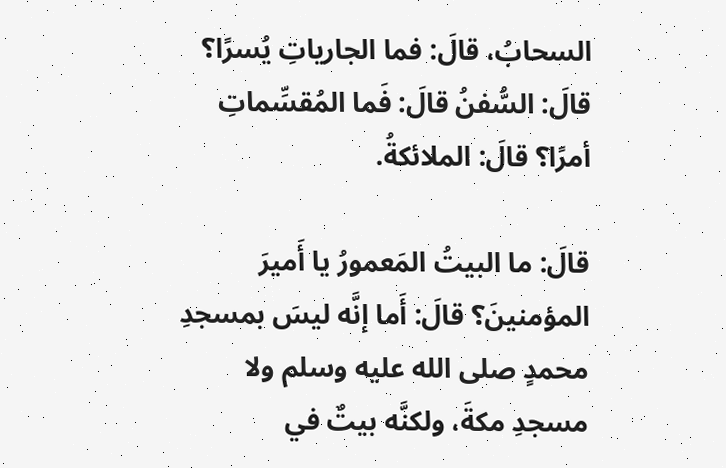السحابُ، قالَ: فما الجارياتِ يُسرًا؟ قالَ: السُّفنُ قالَ: فَما المُقسِّماتِ أمرًا؟ قالَ: الملائكةُ.

قالَ: ما البيتُ المَعمورُ يا أَميرَ المؤمنينَ؟ قالَ: أَما إنَّه ليسَ بمسجدِ محمدٍ صلى الله عليه وسلم ولا مسجدِ مكةَ، ولكنَّه بيتٌ في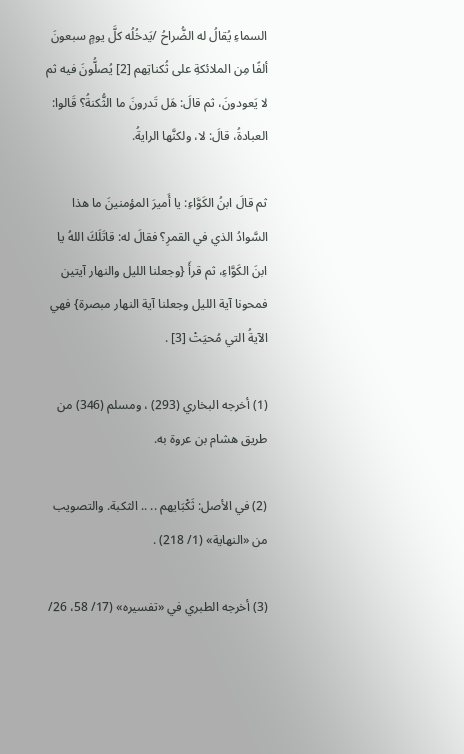السماءِ يُقالُ له الضُّراحُ /يَدخُلُه كلَّ يومٍ سبعونَ ألفًا مِن الملائكةِ على ثُكناتِهم [2] يُصلُّونَ فيه ثم لا يَعودونَ، ثم قالَ: هَل تَدرونَ ما الثُّكنةُ؟ قَالوا: العبادةُ، قالَ: لا، ولكنَّها الرايةُ.

ثم قالَ ابنُ الكَوَّاءِ: يا أَميرَ المؤمنينَ ما هذا السَّوادُ الذي في القمرِ؟ فقالَ له: قاتَلَكَ اللهُ يا ابنَ الكَوَّاءِ، ثم قرأَ {وجعلنا الليل والنهار آيتين فمحونا آية الليل وجعلنا آية النهار مبصرة} فهي الآيةُ التي مُحيَتْ [3] .

(1) أخرجه البخاري (293) ، ومسلم (346) من طريق هشام بن عروة به.

(2) في الأصل: ثَكْبَايهم .. .. الثكبة. والتصويب من «النهاية» (1/ 218) .

(3) أخرجه الطبري في «تفسيره» (17/ 58، 26/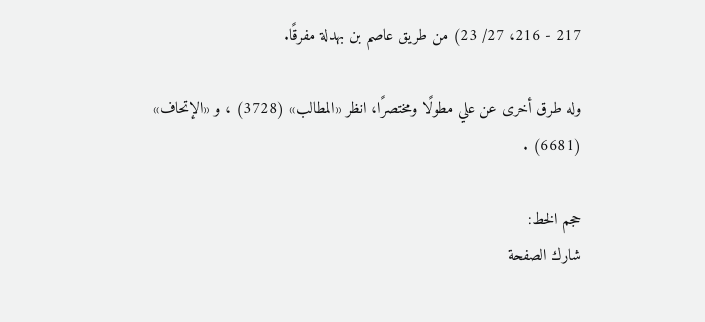217 - 216، 27/ 23) من طريق عاصم بن بهدلة مفرقًا.

وله طرق أخرى عن علي مطولًا ومختصرًا، انظر «المطالب» (3728) ، و «الإتحاف» (6681) .

حجم الخط:
شارك الصفحة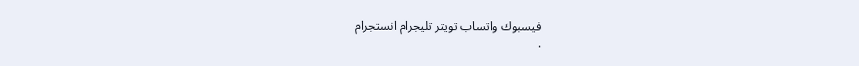فيسبوك واتساب تويتر تليجرام انستجرام
.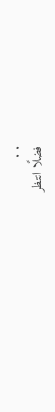. .
فضلًا انتظر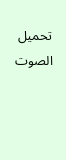تحميل الصوت